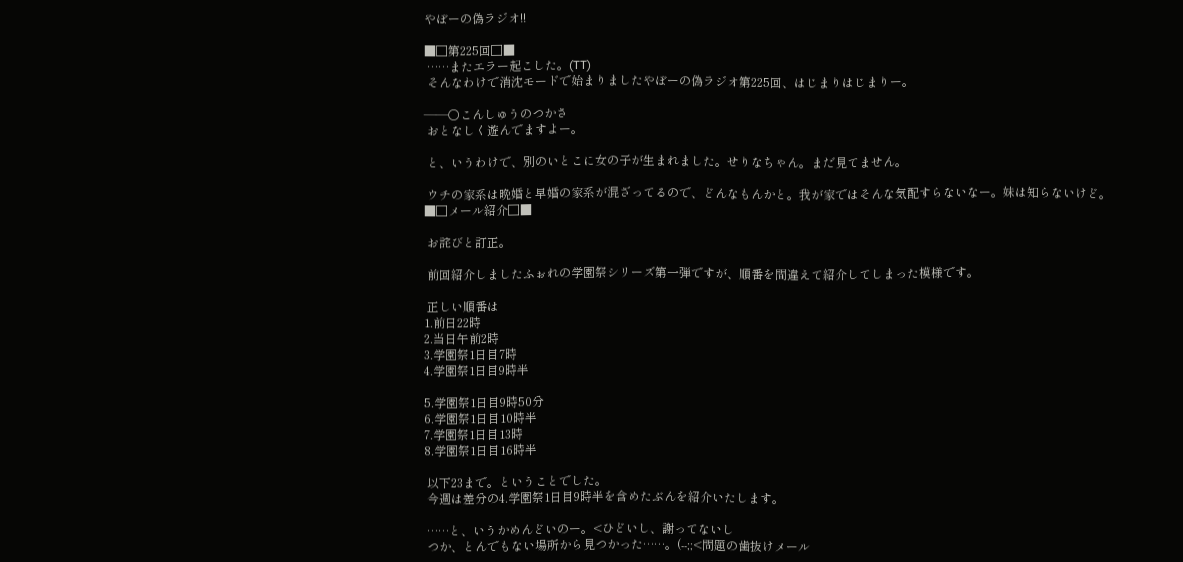やぼーの偽ラジオ!!

■□第225回□■
 ……またエラー起こした。(TT)
 そんなわけで消沈モードで始まりましたやぼーの偽ラジオ第225回、はじまりはじまりー。

――○こんしゅうのつかさ
 おとなしく遊んでますよー。

 と、いうわけで、別のいとこに女の子が生まれました。せりなちゃん。まだ見てません。

 ウチの家系は晩婚と早婚の家系が混ざってるので、どんなもんかと。我が家ではそんな気配すらないなー。妹は知らないけど。
■□メール紹介□■

 お詫びと訂正。

 前回紹介しましたふぉれの学園祭シリーズ第一弾ですが、順番を間違えて紹介してしまった模様です。

 正しい順番は
1.前日22時
2.当日午前2時
3.学園祭1日目7時
4.学園祭1日目9時半

5.学園祭1日目9時50分
6.学園祭1日目10時半
7.学園祭1日目13時
8.学園祭1日目16時半

 以下23まで。ということでした。
 今週は差分の4.学園祭1日目9時半を含めたぶんを紹介いたします。

 ……と、いうかめんどいのー。<ひどいし、謝ってないし
 つか、とんでもない場所から見つかった……。(--;;<問題の歯抜けメール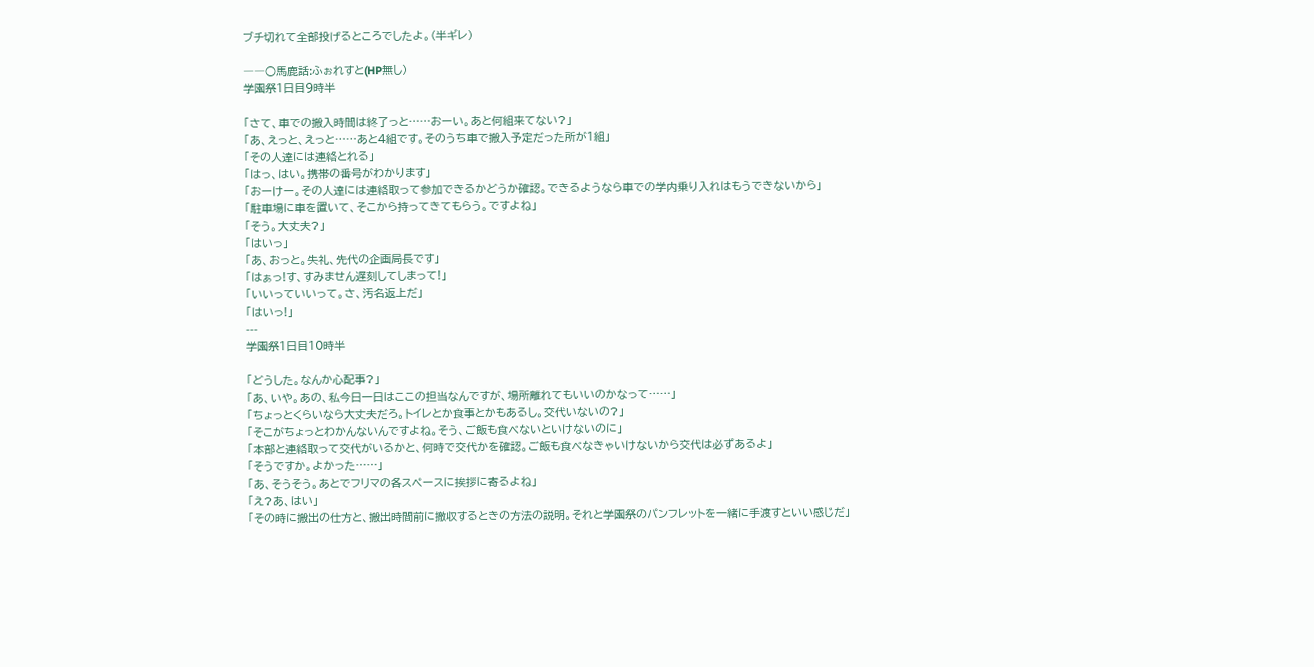ブチ切れて全部投げるところでしたよ。(半ギレ)

――○馬鹿話:ふぉれすと(HP無し)
学園祭1日目9時半

「さて、車での搬入時間は終了っと……おーい。あと何組来てない?」
「あ、えっと、えっと……あと4組です。そのうち車で搬入予定だった所が1組」
「その人達には連絡とれる」
「はっ、はい。携帯の番号がわかります」
「おーけー。その人達には連絡取って参加できるかどうか確認。できるようなら車での学内乗り入れはもうできないから」
「駐車場に車を置いて、そこから持ってきてもらう。ですよね」
「そう。大丈夫?」
「はいっ」
「あ、おっと。失礼、先代の企画局長です」
「はぁっ!す、すみません遅刻してしまって!」
「いいっていいって。さ、汚名返上だ」
「はいっ!」
---
学園祭1日目10時半

「どうした。なんか心配事?」
「あ、いや。あの、私今日一日はここの担当なんですが、場所離れてもいいのかなって……」
「ちょっとくらいなら大丈夫だろ。トイレとか食事とかもあるし。交代いないの?」
「そこがちょっとわかんないんですよね。そう、ご飯も食べないといけないのに」
「本部と連絡取って交代がいるかと、何時で交代かを確認。ご飯も食べなきゃいけないから交代は必ずあるよ」
「そうですか。よかった……」
「あ、そうそう。あとでフリマの各スペースに挨拶に寄るよね」
「え?あ、はい」
「その時に搬出の仕方と、搬出時間前に撤収するときの方法の説明。それと学園祭のパンフレットを一緒に手渡すといい感じだ」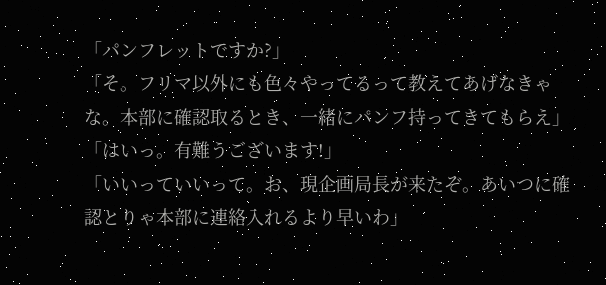「パンフレットですか?」
「そ。フリマ以外にも色々やってるって教えてあげなきゃな。本部に確認取るとき、一緒にパンフ持ってきてもらえ」
「はいっ。有難うございます!」
「いいっていいって。お、現企画局長が来たぞ。あいつに確認とりゃ本部に連絡入れるより早いわ」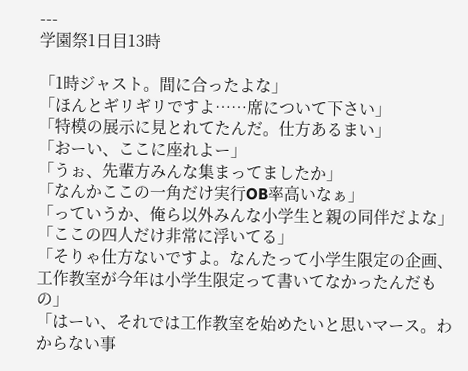---
学園祭1日目13時

「1時ジャスト。間に合ったよな」
「ほんとギリギリですよ……席について下さい」
「特模の展示に見とれてたんだ。仕方あるまい」
「おーい、ここに座れよー」
「うぉ、先輩方みんな集まってましたか」
「なんかここの一角だけ実行OB率高いなぁ」
「っていうか、俺ら以外みんな小学生と親の同伴だよな」
「ここの四人だけ非常に浮いてる」
「そりゃ仕方ないですよ。なんたって小学生限定の企画、工作教室が今年は小学生限定って書いてなかったんだもの」
「はーい、それでは工作教室を始めたいと思いマース。わからない事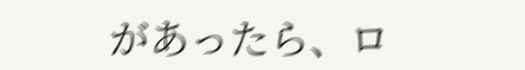があったら、ロ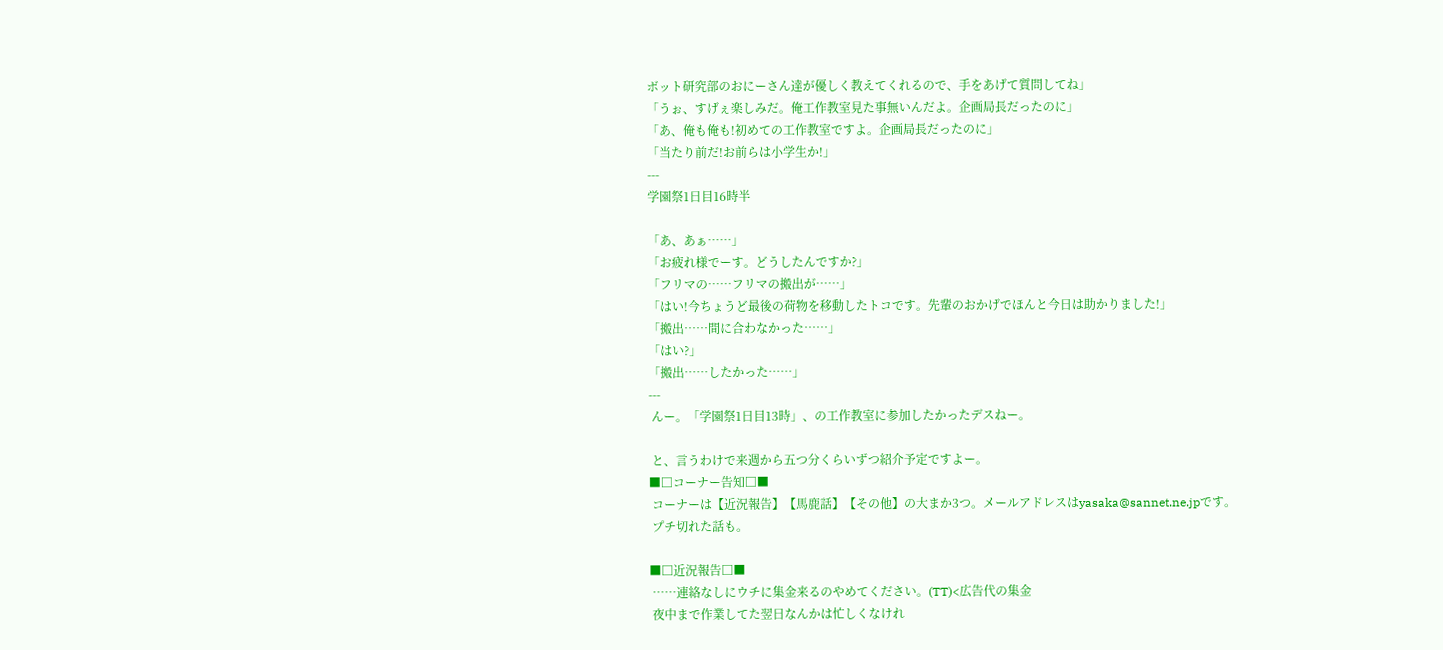ボット研究部のおにーさん達が優しく教えてくれるので、手をあげて質問してね」
「うぉ、すげぇ楽しみだ。俺工作教室見た事無いんだよ。企画局長だったのに」
「あ、俺も俺も!初めての工作教室ですよ。企画局長だったのに」
「当たり前だ!お前らは小学生か!」
---
学園祭1日目16時半

「あ、あぁ……」
「お疲れ様でーす。どうしたんですか?」
「フリマの……フリマの搬出が……」
「はい!今ちょうど最後の荷物を移動したトコです。先輩のおかげでほんと今日は助かりました!」
「搬出……間に合わなかった……」
「はい?」
「搬出……したかった……」
---
 んー。「学園祭1日目13時」、の工作教室に参加したかったデスねー。

 と、言うわけで来週から五つ分くらいずつ紹介予定ですよー。
■□コーナー告知□■
 コーナーは【近況報告】【馬鹿話】【その他】の大まか3つ。メールアドレスはyasaka@sannet.ne.jpです。
 プチ切れた話も。

■□近況報告□■
 ……連絡なしにウチに集金来るのやめてください。(TT)<広告代の集金
 夜中まで作業してた翌日なんかは忙しくなけれ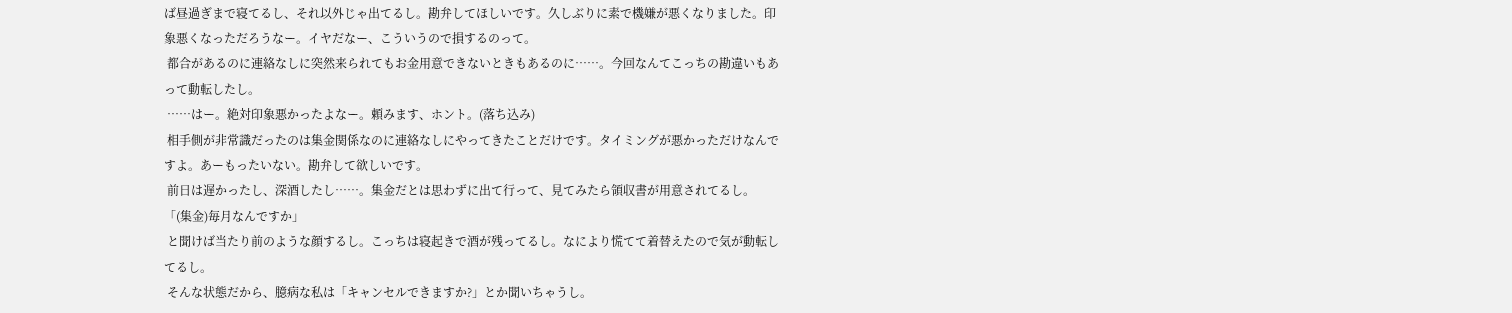ば昼過ぎまで寝てるし、それ以外じゃ出てるし。勘弁してほしいです。久しぶりに素で機嫌が悪くなりました。印象悪くなっただろうなー。イヤだなー、こういうので損するのって。
 都合があるのに連絡なしに突然来られてもお金用意できないときもあるのに……。今回なんてこっちの勘違いもあって動転したし。
 ……はー。絶対印象悪かったよなー。頼みます、ホント。(落ち込み)
 相手側が非常識だったのは集金関係なのに連絡なしにやってきたことだけです。タイミングが悪かっただけなんですよ。あーもったいない。勘弁して欲しいです。
 前日は遅かったし、深酒したし……。集金だとは思わずに出て行って、見てみたら領収書が用意されてるし。
「(集金)毎月なんですか」
 と聞けば当たり前のような顔するし。こっちは寝起きで酒が残ってるし。なにより慌てて着替えたので気が動転してるし。
 そんな状態だから、臆病な私は「キャンセルできますか?」とか聞いちゃうし。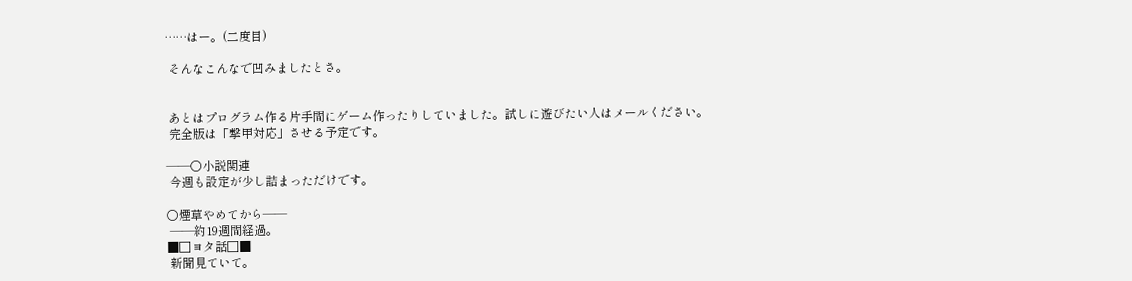……はー。(二度目)

 そんなこんなで凹みましたとさ。


 あとはプログラム作る片手間にゲーム作ったりしていました。試しに遊びたい人はメールください。
 完全版は「撃甲対応」させる予定です。

――○小説関連
 今週も設定が少し詰まっただけです。

○煙草やめてから――
 ――約19週間経過。
■□ヨタ話□■
 新聞見ていて。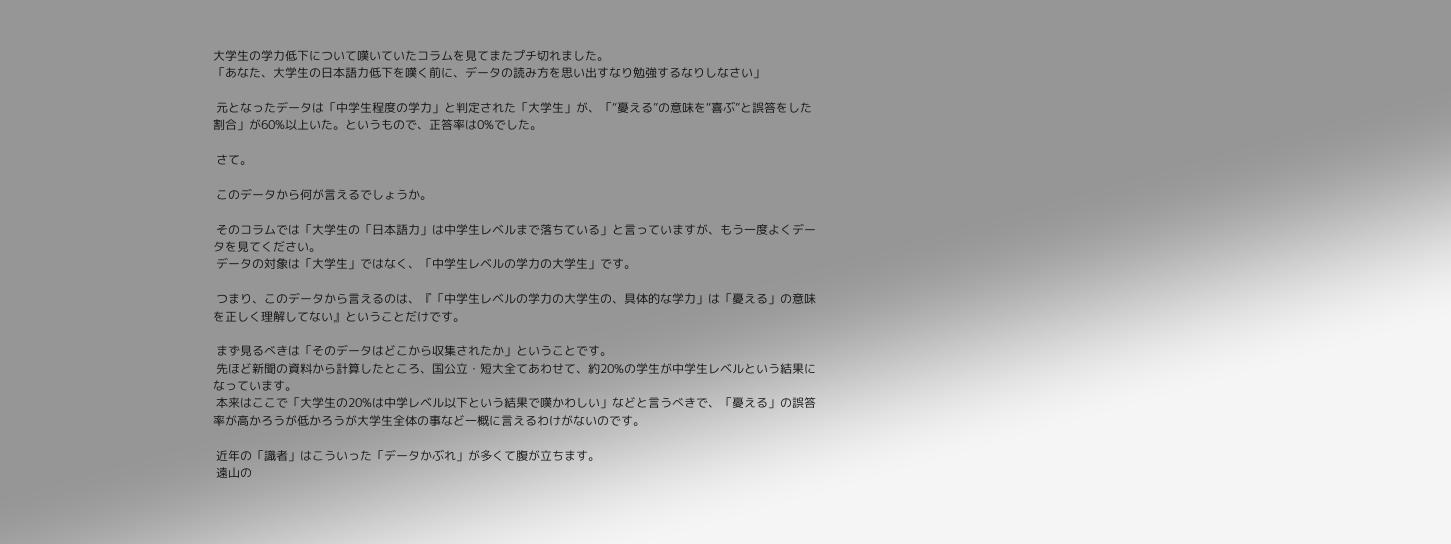大学生の学力低下について嘆いていたコラムを見てまたプチ切れました。
「あなた、大学生の日本語力低下を嘆く前に、データの読み方を思い出すなり勉強するなりしなさい」

 元となったデータは「中学生程度の学力」と判定された「大学生」が、「“憂える”の意味を“喜ぶ”と誤答をした割合」が60%以上いた。というもので、正答率は0%でした。

 さて。

 このデータから何が言えるでしょうか。

 そのコラムでは「大学生の「日本語力」は中学生レベルまで落ちている」と言っていますが、もう一度よくデータを見てください。
 データの対象は「大学生」ではなく、「中学生レベルの学力の大学生」です。

 つまり、このデータから言えるのは、『「中学生レベルの学力の大学生の、具体的な学力」は「憂える」の意味を正しく理解してない』ということだけです。

 まず見るべきは「そのデータはどこから収集されたか」ということです。
 先ほど新聞の資料から計算したところ、国公立・短大全てあわせて、約20%の学生が中学生レベルという結果になっています。
 本来はここで「大学生の20%は中学レベル以下という結果で嘆かわしい」などと言うべきで、「憂える」の誤答率が高かろうが低かろうが大学生全体の事など一概に言えるわけがないのです。

 近年の「識者」はこういった「データかぶれ」が多くて腹が立ちます。
 遠山の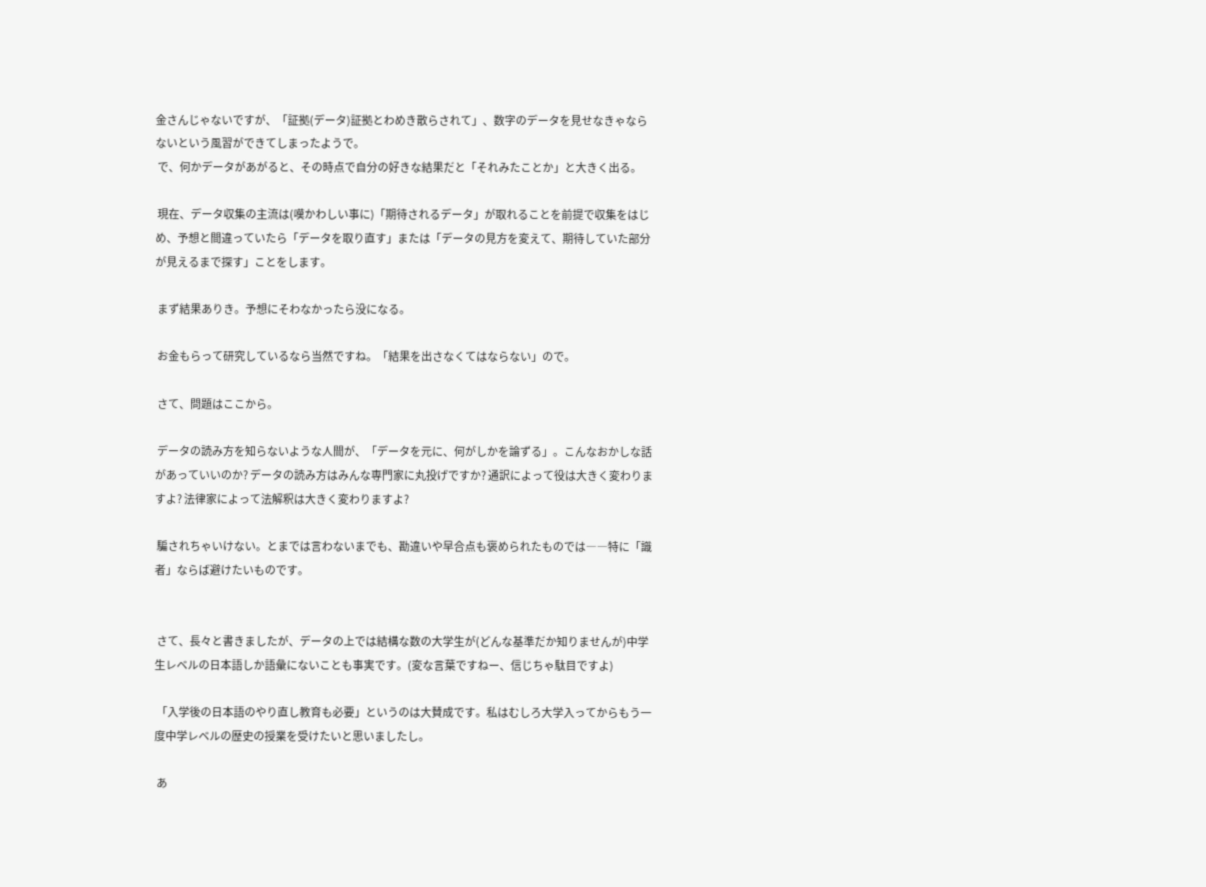金さんじゃないですが、「証拠(データ)証拠とわめき散らされて」、数字のデータを見せなきゃならないという風習ができてしまったようで。
 で、何かデータがあがると、その時点で自分の好きな結果だと「それみたことか」と大きく出る。

 現在、データ収集の主流は(嘆かわしい事に)「期待されるデータ」が取れることを前提で収集をはじめ、予想と間違っていたら「データを取り直す」または「データの見方を変えて、期待していた部分が見えるまで探す」ことをします。

 まず結果ありき。予想にそわなかったら没になる。

 お金もらって研究しているなら当然ですね。「結果を出さなくてはならない」ので。

 さて、問題はここから。

 データの読み方を知らないような人間が、「データを元に、何がしかを論ずる」。こんなおかしな話があっていいのか? データの読み方はみんな専門家に丸投げですか? 通訳によって役は大きく変わりますよ? 法律家によって法解釈は大きく変わりますよ?

 騙されちゃいけない。とまでは言わないまでも、勘違いや早合点も褒められたものでは――特に「識者」ならば避けたいものです。


 さて、長々と書きましたが、データの上では結構な数の大学生が(どんな基準だか知りませんが)中学生レベルの日本語しか語彙にないことも事実です。(変な言葉ですねー、信じちゃ駄目ですよ)

 「入学後の日本語のやり直し教育も必要」というのは大賛成です。私はむしろ大学入ってからもう一度中学レベルの歴史の授業を受けたいと思いましたし。

 あ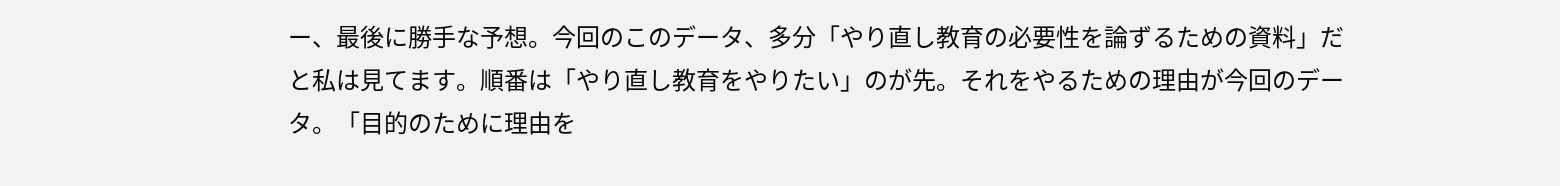ー、最後に勝手な予想。今回のこのデータ、多分「やり直し教育の必要性を論ずるための資料」だと私は見てます。順番は「やり直し教育をやりたい」のが先。それをやるための理由が今回のデータ。「目的のために理由を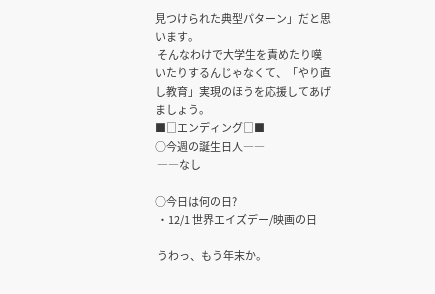見つけられた典型パターン」だと思います。
 そんなわけで大学生を責めたり嘆いたりするんじゃなくて、「やり直し教育」実現のほうを応援してあげましょう。
■□エンディング□■
○今週の誕生日人――
 ――なし

○今日は何の日?
 ・12/1 世界エイズデー/映画の日

 うわっ、もう年末か。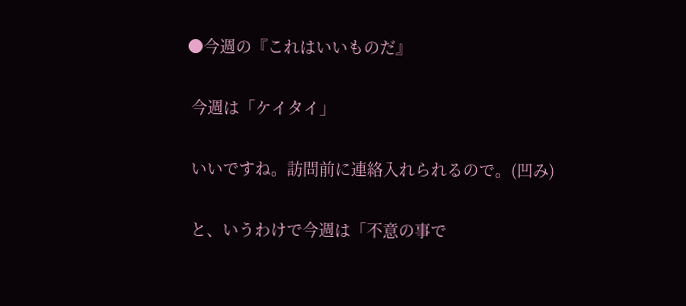●今週の『これはいいものだ』

 今週は「ケイタイ」

 いいですね。訪問前に連絡入れられるので。(凹み)

 と、いうわけで今週は「不意の事で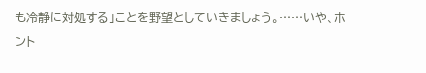も冷静に対処する」ことを野望としていきましょう。……いや、ホント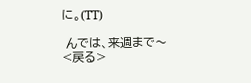に。(TT)

 んでは、来週まで〜
<戻る>